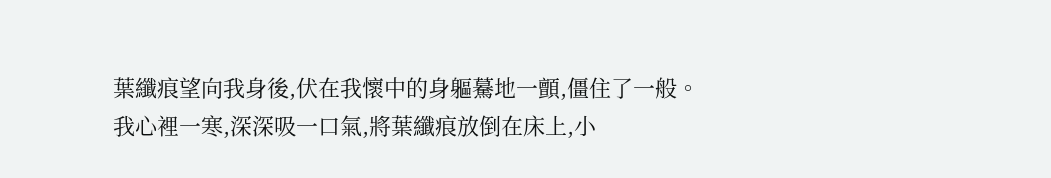葉纖痕望向我身後,伏在我懷中的身軀驀地一顫,僵住了一般。
我心裡一寒,深深吸一口氣,將葉纖痕放倒在床上,小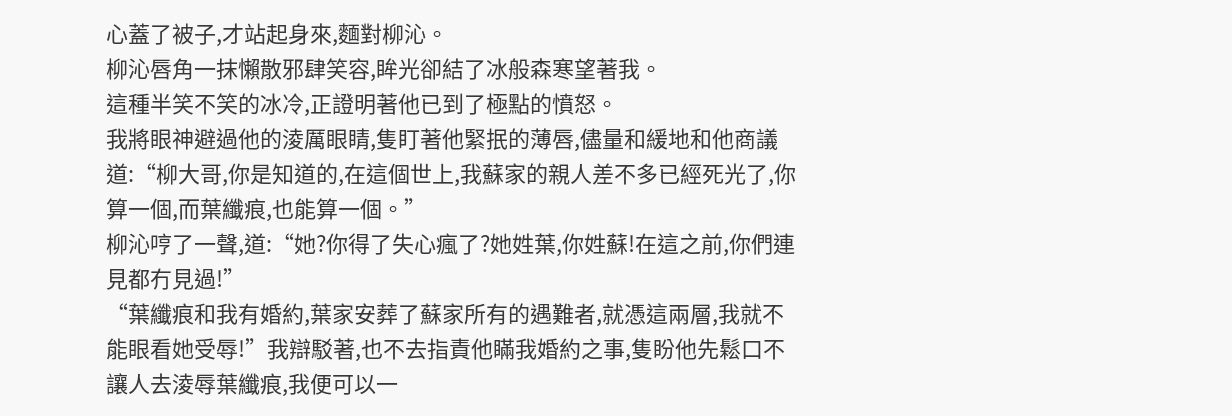心蓋了被子,才站起身來,麵對柳沁。
柳沁唇角一抹懶散邪肆笑容,眸光卻結了冰般森寒望著我。
這種半笑不笑的冰冷,正證明著他已到了極點的憤怒。
我將眼神避過他的淩厲眼睛,隻盯著他緊抿的薄唇,儘量和緩地和他商議道:“柳大哥,你是知道的,在這個世上,我蘇家的親人差不多已經死光了,你算一個,而葉纖痕,也能算一個。”
柳沁哼了一聲,道:“她?你得了失心瘋了?她姓葉,你姓蘇!在這之前,你們連見都冇見過!”
“葉纖痕和我有婚約,葉家安葬了蘇家所有的遇難者,就憑這兩層,我就不能眼看她受辱!”我辯駁著,也不去指責他瞞我婚約之事,隻盼他先鬆口不讓人去淩辱葉纖痕,我便可以一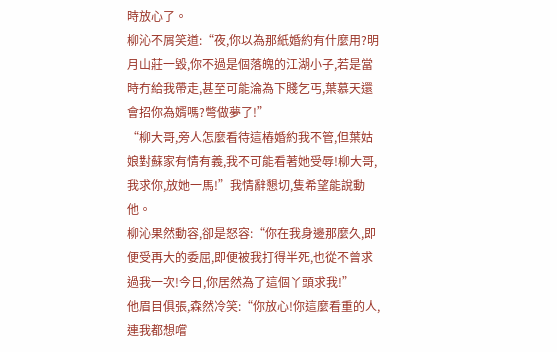時放心了。
柳沁不屑笑道:“夜,你以為那紙婚約有什麼用?明月山莊一毀,你不過是個落魄的江湖小子,若是當時冇給我帶走,甚至可能淪為下賤乞丐,葉慕天還會招你為婿嗎?彆做夢了!”
“柳大哥,旁人怎麼看待這樁婚約我不管,但葉姑娘對蘇家有情有義,我不可能看著她受辱!柳大哥,我求你,放她一馬!”我情辭懇切,隻希望能說動他。
柳沁果然動容,卻是怒容:“你在我身邊那麼久,即便受再大的委屈,即便被我打得半死,也從不曾求過我一次!今日,你居然為了這個丫頭求我!”
他眉目俱張,森然冷笑:“你放心!你這麼看重的人,連我都想嚐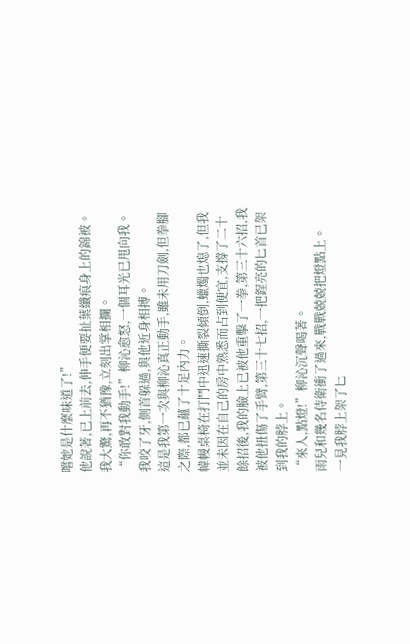嚐她是什麼味道了!”
他說著,已上前去,伸手便要扯葉纖痕身上的錦被。
我大驚,再不猶豫,立刻出掌相攔。
“你敢對我動手!”柳沁愈怒,一個耳光已甩向我。
我咬了牙,側首躲過,與他近身相搏。
這是我第一次與柳沁真正動手,雖未用刀劍,但拳腳之際,都已蘊了十足內力。
幃幔桌椅在打鬥中迅速撕裂傾倒,蠟燭也熄了,但我並未因在自己的房中熟悉而占到便宜,支撐了二十餘招後,我的臉上已被他重擊了一拳,第三十六招,我被他扭傷了手臂,第三十七招,一把鋥亮的匕首已架到我的脖上。
“來人,點燈!”柳沁沉聲喝著。
雨兒和幾名侍衛衝了過來,戰戰兢兢把燈點上。
一見我脖上架了匕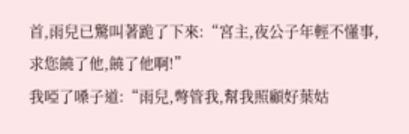首,雨兒已驚叫著跪了下來:“宮主,夜公子年輕不懂事,求您饒了他,饒了他啊!”
我啞了嗓子道:“雨兒,彆管我,幫我照顧好葉姑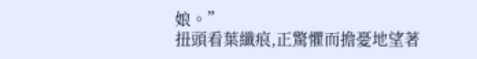娘。”
扭頭看葉纖痕,正驚懼而擔憂地望著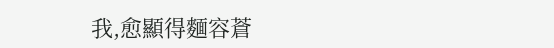我,愈顯得麵容蒼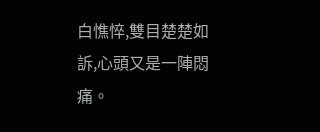白憔悴,雙目楚楚如訴,心頭又是一陣悶痛。